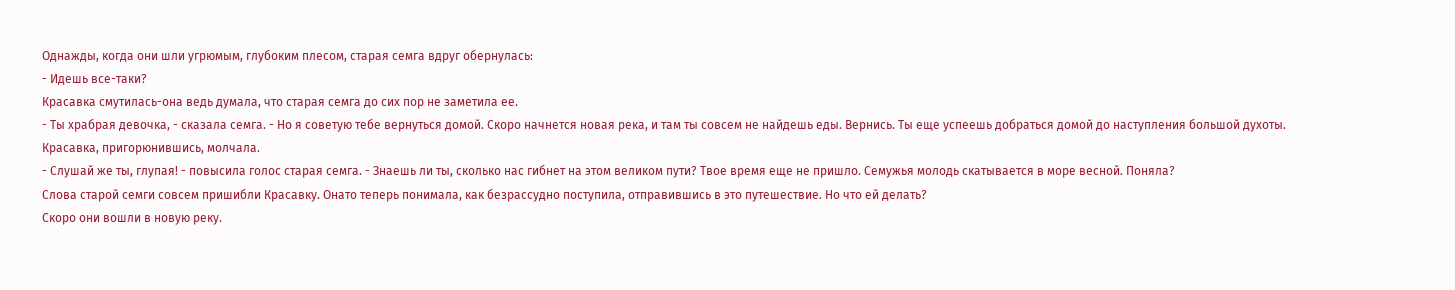Однажды, когда они шли угрюмым, глубоким плесом, старая семга вдруг обернулась:
- Идешь все-таки?
Красавка смутилась-она ведь думала, что старая семга до сих пор не заметила ее.
- Ты храбрая девочка, - сказала семга. - Но я советую тебе вернуться домой. Скоро начнется новая река, и там ты совсем не найдешь еды. Вернись. Ты еще успеешь добраться домой до наступления большой духоты.
Красавка, пригорюнившись, молчала.
- Слушай же ты, глупая! - повысила голос старая семга. - Знаешь ли ты, сколько нас гибнет на этом великом пути? Твое время еще не пришло. Семужья молодь скатывается в море весной. Поняла?
Слова старой семги совсем пришибли Красавку. Онато теперь понимала, как безрассудно поступила, отправившись в это путешествие. Но что ей делать?
Скоро они вошли в новую реку.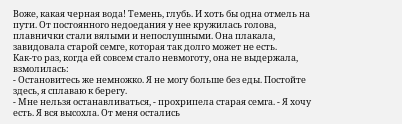Воже, какая черная вода! Темень, глубь. И хоть бы одна отмель на пути. От постоянного недоедания у нее кружилась голова, плавнички стали вялыми и непослушными. Она плакала, завидовала старой семге, которая так долго может не есть.
Как-то раз, когда ей совсем стало невмоготу, она не выдержала, взмолилась:
- Остановитесь же немножко. Я не могу больше без еды. Постойте здесь, я сплаваю к берегу.
- Мне нельзя останавливаться, - прохрипела старая семга. - Я хочу есть. Я вся высохла. От меня остались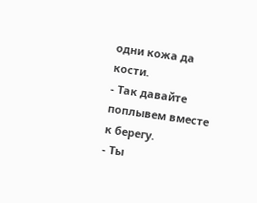одни кожа да кости.
- Так давайте поплывем вместе к берегу.
- Ты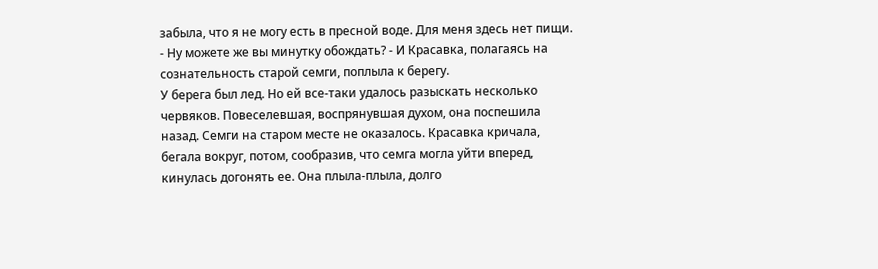забыла, что я не могу есть в пресной воде. Для меня здесь нет пищи.
- Ну можете же вы минутку обождать? - И Красавка, полагаясь на сознательность старой семги, поплыла к берегу.
У берега был лед. Но ей все-таки удалось разыскать несколько червяков. Повеселевшая, воспрянувшая духом, она поспешила назад. Семги на старом месте не оказалось. Красавка кричала, бегала вокруг, потом, сообразив, что семга могла уйти вперед, кинулась догонять ее. Она плыла-плыла, долго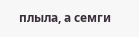плыла, а семги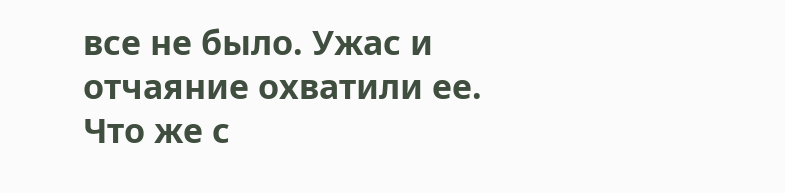все не было. Ужас и отчаяние охватили ее. Что же с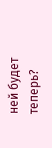ней будет теперь?